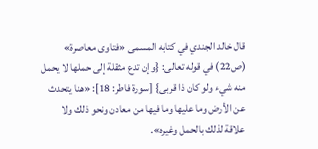قال خالد الجندي في كتابه المسمى «فتاوى معاصرة» (ص22) في قوله تعالى: {وإن تدع مثقلة إلى حملها لا يحمل منه شيء ولو كان ذا قربى} [سورة فاطر: 18]: «هنا يتحدث عن الأرض وما عليها وما فيها من معادن ونحو ذلك ولا علاقة لذلك بالحمل وغيره».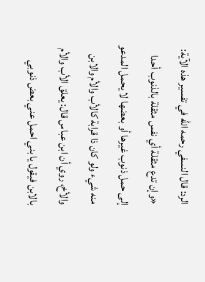الرد: قال النسفي رحمه الله في تفسير هذه الآية: «وإن تدع مثقلة أي نفس مثقلة بالذنوب أحدا إلى حمل ذنوب غيرها أو بعضها لا يحمل المدعو منه شيء ولو كان ذا قرابة كالأب والأم والابن والأخ، روي أن ابن عباس قال: يعلق الأب والأم بالابن فيقول يا بني احمل عني بعض ذنوبي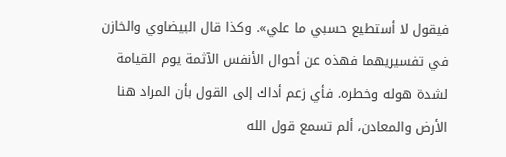فيقول لا أستطيع حسبي ما علي». وكذا قال البيضاوي والخازن في تفسيريهما فهذه عن أحوال الأنفس الآثمة يوم القيامة لشدة هوله وخطره. فأي زعم أداك إلى القول بأن المراد هنا الأرض والمعادن، ألم تسمع قول الله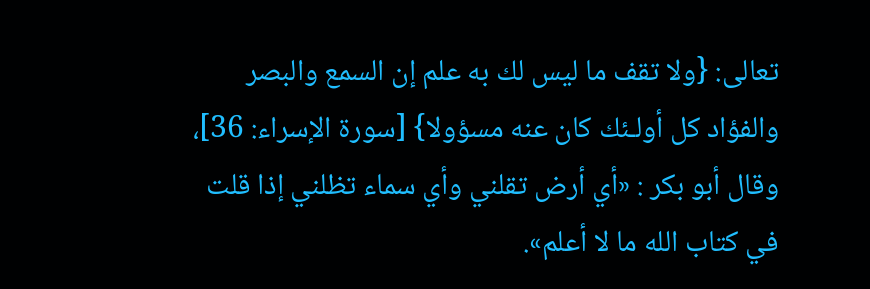تعالى: {ولا تقف ما ليس لك به علم إن السمع والبصر والفؤاد كل أولـئك كان عنه مسؤولا} [سورة الإسراء: 36]، وقال أبو بكر : «أي أرض تقلني وأي سماء تظلني إذا قلت في كتاب الله ما لا أعلم».